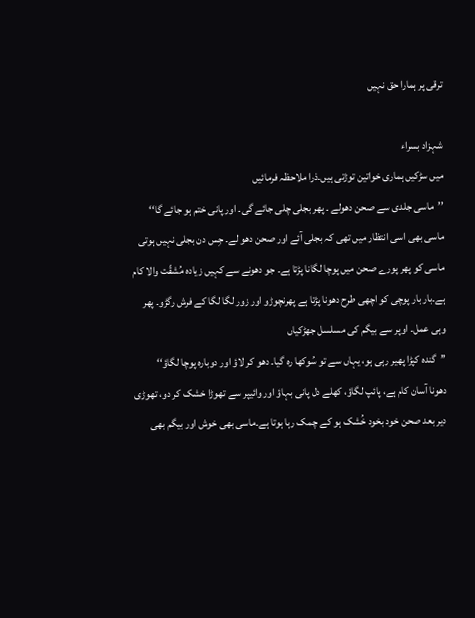ترقی پر ہمارا حق نہیں

شہزاد بسراء
میں سڑکیں ہماری خواتین توڑتی ہیں۔ذرا ملاحظہ فرمائیں
’’ماسی جلدی سے صحن دھولے ۔ پھر بجلی چلی جائے گی۔ اور پانی ختم ہو جائے گا‘‘
ماسی بھی اسی انتظار میں تھی کہ بجلی آئے اور صحن دھو لے۔ جِس دن بجلی نہیں ہوتی ماسی کو پھر پورے صحن میں پوچا لگانا پڑتا ہے۔ جو دھونے سے کہیں زیادہ مُشقّت والا کام ہے۔بار بار پوچی کو اچھی طرح دھونا پڑتا ہے پھرنچوڑو اور زور لگا لگا کے فرش رگڑو۔ پھر وہی عمل۔ اوپر سے بیگم کی مسلسل جھڑکیاں
’’گندہ کپڑا پھیر رہی ہو، یہاں سے تو سُوکھا رہ گیا۔ دھو کر لاؤ اور دوبارہ پوچا لگاؤ‘‘
دھونا آسان کام ہے، پائپ لگاؤ، کھلے دل پانی بہاؤ اور وائیپر سے تھوڑا خشک کر دو، تھوڑی دیر بعد صحن خود بخود خُشک ہو کے چمک رہا ہوتا ہے۔ماسی بھی خوش اور بیگم بھی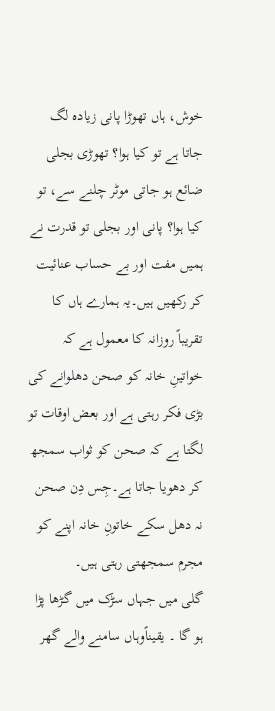خوش، ہاں تھوڑا پانی زیادہ لگ جاتا ہے تو کیا ہوا؟ تھوڑی بجلی ضائع ہو جاتی موٹر چلنے سے، تو کیا ہوا؟ پانی اور بجلی تو قدرت نے ہمیں مفت اور بے حساب عنائیت کر رکھیں ہیں۔یہ ہمارے ہاں کا تقریباً روزانہ کا معمول ہے کہ خواتینِ خانہ کو صحن دھلوانے کی بڑی فکر رہتی ہے اور بعض اوقات تو لگتا ہے کہ صحن کو ثواب سمجھ کر دھویا جاتا ہے۔جِس دِن صحن نہ دھل سکے خاتونِ خانہ اپنے کو مجرم سمجھتی رہتی ہیں۔
گلی میں جہاں سڑک میں گڑھا پڑا ہو گا ۔ یقیناًوہاں سامنے والے گھر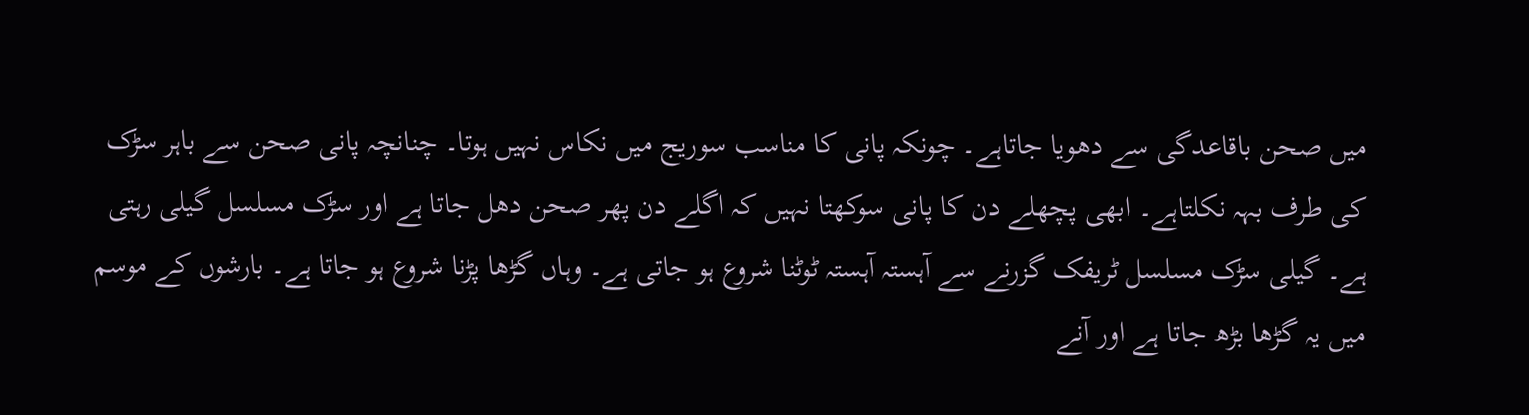میں صحن باقاعدگی سے دھویا جاتاہے۔ چونکہ پانی کا مناسب سوریج میں نکاس نہیں ہوتا۔ چنانچہ پانی صحن سے باہر سڑک کی طرف بہہ نکلتاہے۔ ابھی پچھلے دن کا پانی سوکھتا نہیں کہ اگلے دن پھر صحن دھل جاتا ہے اور سڑک مسلسل گیلی رہتی ہے۔ گیلی سڑک مسلسل ٹریفک گزرنے سے آہستہ آہستہ ٹوٹنا شروع ہو جاتی ہے۔ وہاں گڑھا پڑنا شروع ہو جاتا ہے۔ بارشوں کے موسم میں یہ گڑھا بڑھ جاتا ہے اور آنے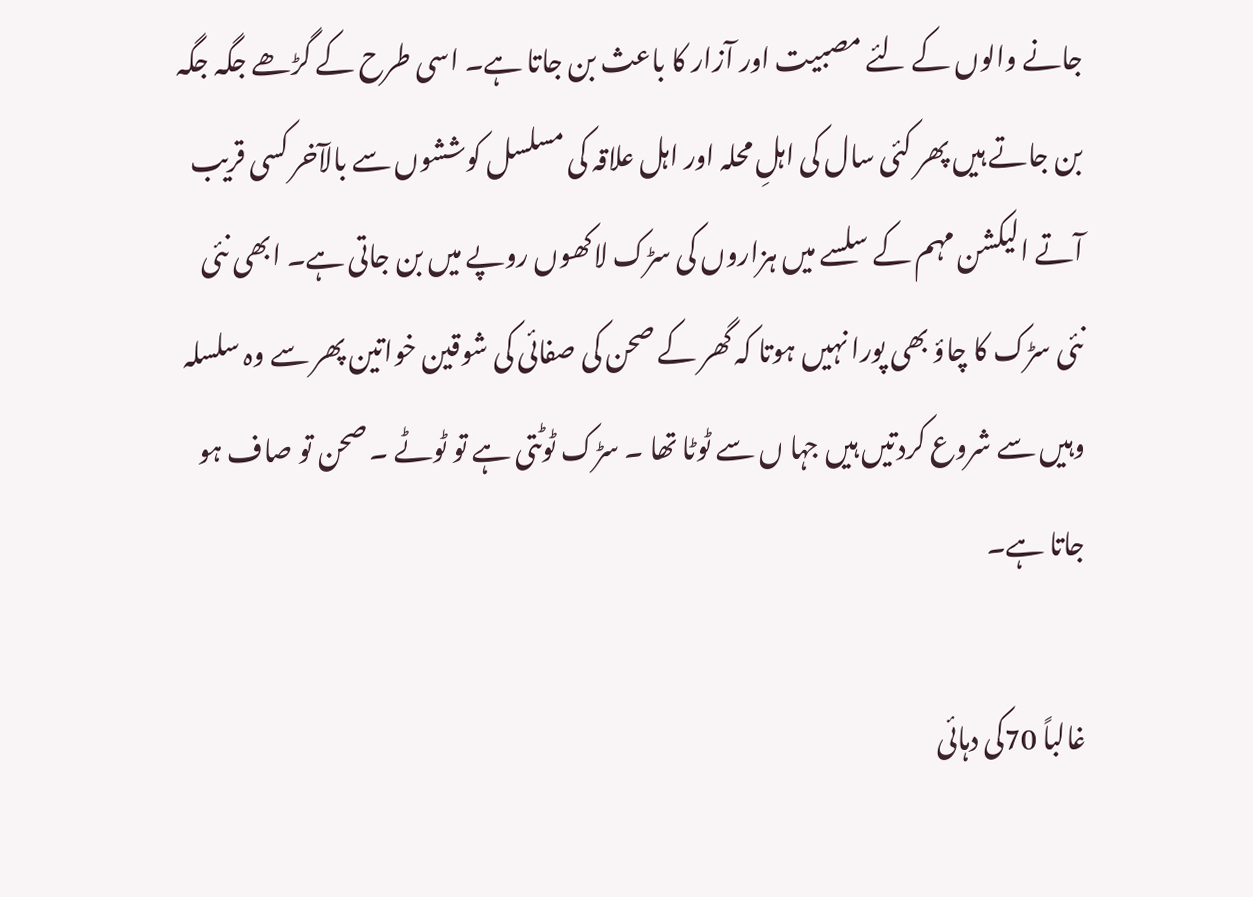جانے والوں کے لئے مصبیت اور آزار کا باعث بن جاتا ہے۔ اسی طرح کے گڑھے جگہ جگہ بن جاتے ہیں پھر کئی سال کی اہلِ محلہ اور اہل علاقہ کی مسلسل کوششوں سے بالآخر کسی قریب آتے الیکشن مہم کے سلسے میں ہزاروں کی سڑک لاکھوں روپے میں بن جاتی ہے۔ ابھی نئی نئی سڑک کا چاؤ بھی پورا نہیں ہوتا کہ گھر کے صحن کی صفائی کی شوقین خواتین پھر سے وہ سلسلہ وہیں سے شروع کردتیں ہیں جہا ں سے ٹوٹا تھا ۔ سڑک ٹوٹتی ہے تو ٹوٹے ۔ صحن تو صاف ہو جاتا ہے۔

غالباً 70کی دہائی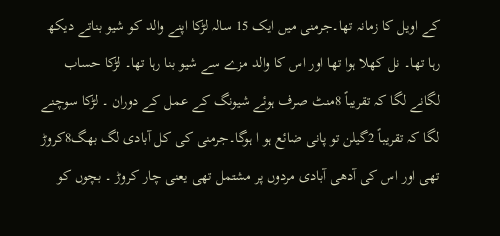کے اویل کا زمانہ تھا۔جرمنی میں ایک 15 سالہ لڑکا اپنے والد کو شیو بناتے دیکھ رہا تھا۔ نل کھلا ہوا تھا اور اس کا والد مزے سے شیو بنا رہا تھا۔ لڑکا حساب لگانے لگا کہ تقریباً 8منٹ صرف ہوئے شیونگ کے عمل کے دوران ۔ لڑکا سوچنے لگا کہ تقریباً 2گیلن تو پانی ضائع ہو ا ہوگا۔جرمنی کی کل آبادی لگ بھگ8کروڑ تھی اور اس کی آدھی آبادی مردوں پر مشتمل تھی یعنی چار کروڑ ۔ بچوں کو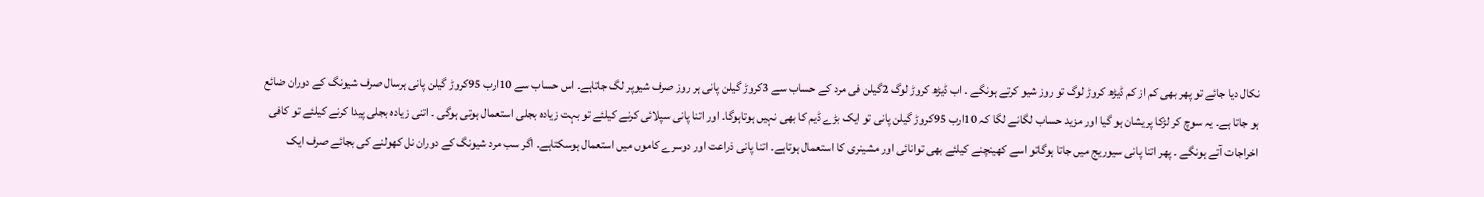نکال دیا جائے تو پھر بھی کم از کم ڈیڑھ کروڑ لوگ تو روز شیو کرتے ہونگے ۔ اب ڈیڑھ کروڑ لوگ 2گیلن فی مرد کے حساب سے 3کروڑ گیلن پانی ہر روز صرف شیوپر لگ جاتاہے۔ اس حساب سے 10ارب 95کروڑ گیلن پانی ہرسال صرف شیونگ کے دوران ضائع ہو جاتا ہے۔ یہ سوچ کر لڑکا پریشان ہو گیا اور مزید حساب لگانے لگا کہ 10ارب 95کروڑ گیلن پانی تو ایک بڑے ڈیم کا بھی نہیں ہوتاہوگا۔ اور اتنا پانی سپلائی کرنے کیلئے تو بہت زیادہ بجلی استعمال ہوتی ہوگی ۔ اتنی زیادہ بجلی پیدا کرنے کیلئے تو کافی اخراجات آتے ہونگے ۔ پھر اتنا پانی سیوریج میں جاتا ہوگاتو اسے کھینچنے کیلئے بھی توانائی اور مشینری کا استعمال ہوتاہے۔ اتنا پانی ذراعت اور دوسرے کاموں میں استعمال ہوسکتاہے۔ اگر سب مرد شیونگ کے دوران نل کھولنے کی بجائے صرف ایک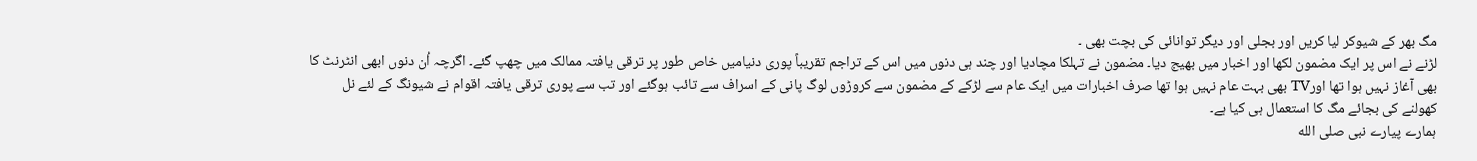مگ بھر کے شیوکر لیا کریں اور بجلی اور دیگر توانائی کی بچت بھی ۔
لڑنے نے اس پر ایک مضمون لکھا اور اخبار میں بھیج دیا۔ مضمون نے تہلکا مچادیا اور چند ہی دنوں میں اس کے تراجم تقریباً پوری دنیامیں خاص طور پر ترقی یافتہ ممالک میں چھپ گئے۔ اگرچہ اُن دنوں ابھی انٹرنٹ کا بھی آغاز نہیں ہوا تھا اورTV بھی بہت عام نہیں ہوا تھا صرف اخبارات میں ایک عام سے لڑکے کے مضمون سے کروڑوں لوگ پانی کے اسراف سے تائب ہوگئے اور تب سے پوری ترقی یافتہ اقوام نے شیونگ کے لئے نل کھولنے کی بجائے مگ کا استعمال ہی کیا ہے۔
ہمارے پیارے نبی صلى الله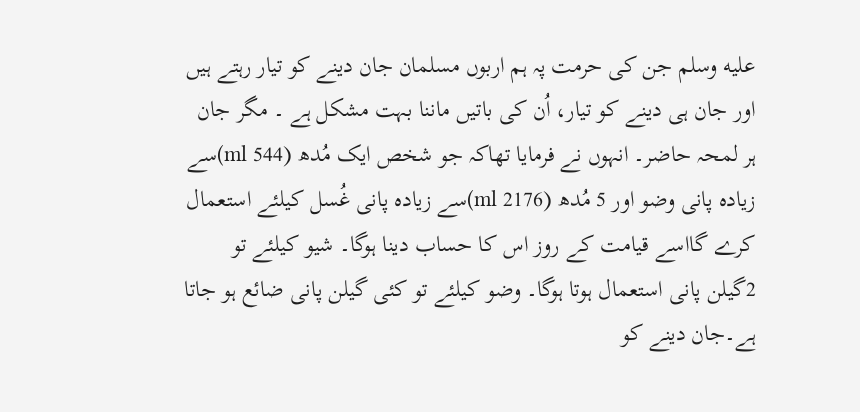عليه وسلم جن کی حرمت پہ ہم اربوں مسلمان جان دینے کو تیار رہتے ہیں اور جان ہی دینے کو تیار، اُن کی باتیں ماننا بہت مشکل ہے ۔ مگر جان ہر لمحہ حاضر۔ انہوں نے فرمایا تھاکہ جو شخص ایک مُدھ (544 ml)سے زیادہ پانی وضو اور 5 مُدھ (2176 ml)سے زیادہ پانی غُسل کیلئے استعمال کرے گااسے قیامت کے روز اس کا حساب دینا ہوگا۔ شیو کیلئے تو 2گیلن پانی استعمال ہوتا ہوگا۔ وضو کیلئے تو کئی گیلن پانی ضائع ہو جاتا ہے۔جان دینے کو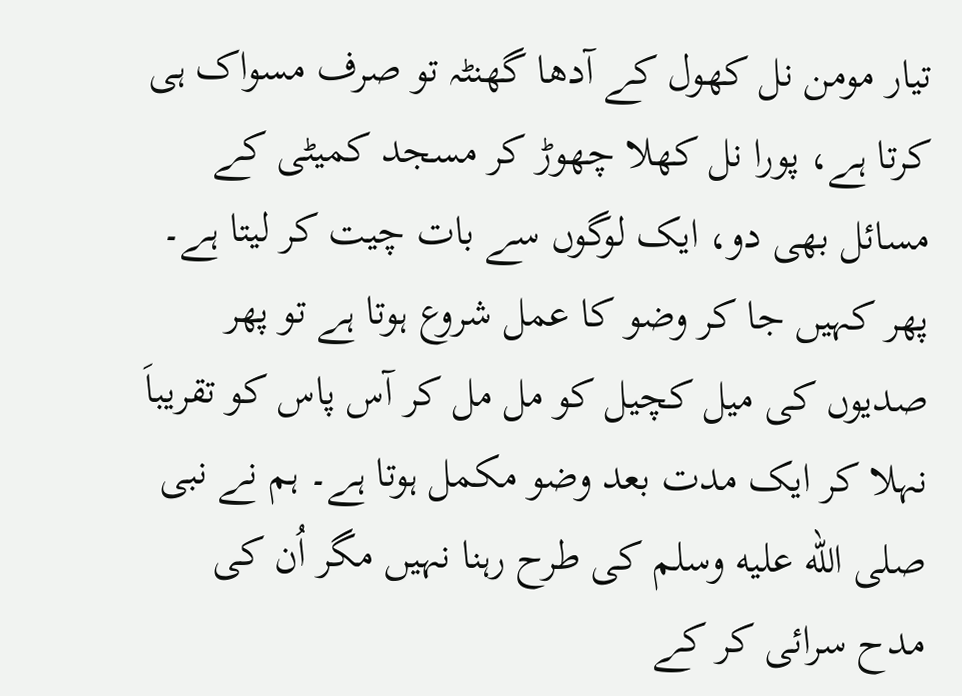تیار مومن نل کھول کے آدھا گھنٹہ تو صرف مسواک ہی کرتا ہے، پورا نل کھلا چھوڑ کر مسجد کمیٹی کے مسائل بھی دو، ایک لوگوں سے بات چیت کر لیتا ہے۔ پھر کہیں جا کر وضو کا عمل شروع ہوتا ہے تو پھر صدیوں کی میل کچیل کو مل مل کر آس پاس کو تقریباَ نہلا کر ایک مدت بعد وضو مکمل ہوتا ہے۔ ہم نے نبی صلى الله عليه وسلم کی طرح رہنا نہیں مگر اُن کی مدح سرائی کر کے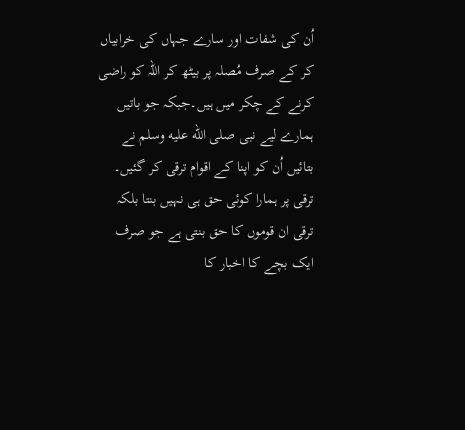اُن کی شفات اور سارے جہاں کی خرابیاں کر کے صرف مُصلہ پر بیٹھ کر اللہ کو راضی کرنے کے چکر میں ہیں۔جبکہ جو باتیں ہمارے لیے نبی صلى الله عليه وسلم نے بتائیں اُن کو اپنا کے اقوام ترقی کر گئیں۔ ترقی پر ہمارا کوئی حق ہی نہیں بنتا بلکہ ترقی ان قوموں کا حق بنتی ہے جو صرف ایک بچے کا اخبار کا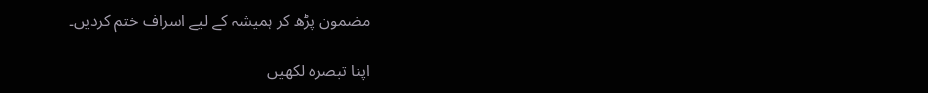مضمون پڑھ کر ہمیشہ کے لیے اسراف ختم کردیں۔

اپنا تبصرہ لکھیں